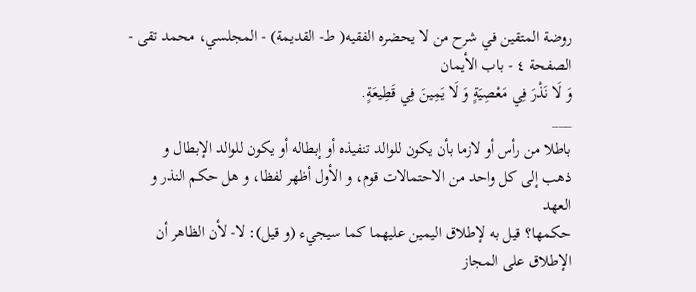روضة المتقين في شرح من لا يحضره الفقيه( ط- القديمة) - المجلسي، محمد تقى - الصفحة ٤ - باب الأيمان
وَ لَا نَذْرَ فِي مَعْصِيَةٍ وَ لَا يَمِينَ فِي قَطِيعَةٍ.
___
باطلا من رأس أو لازما بأن يكون للوالد تنفيذه أو إبطاله أو يكون للوالد الإبطال و
ذهب إلى كل واحد من الاحتمالات قوم، و الأول أظهر لفظا، و هل حكم النذر و العهد
حكمها؟ قيل به لإطلاق اليمين عليهما كما سيجيء (و قيل): لا- لأن الظاهر أن
الإطلاق على المجاز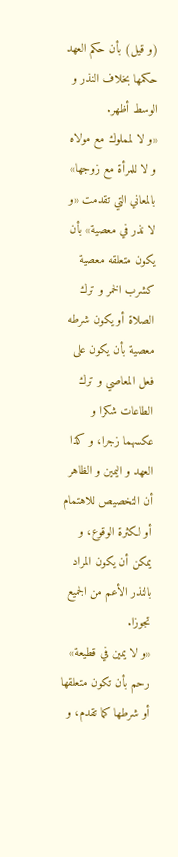(و قيل) بأن حكم العهد حكمها بخلاف النذر و الوسط أظهر.
«و لا لمملوك مع مولاه و لا للمرأة مع زوجها» بالمعاني التي تقدمت «و لا نذر في معصية» بأن يكون متعلقه معصية كشرب الخمر و ترك الصلاة أو يكون شرطه معصية بأن يكون على فعل المعاصي و ترك الطاعات شكرا و عكسهما زجرا، و كذا العهد و اليمين و الظاهر أن التخصيص للاهتمام أو لكثرة الوقوع، و يمكن أن يكون المراد بالنذر الأعم من الجميع تجوزا.
«و لا يمين في قطيعة» رحم بأن تكون متعلقها أو شرطها كما تقدم، و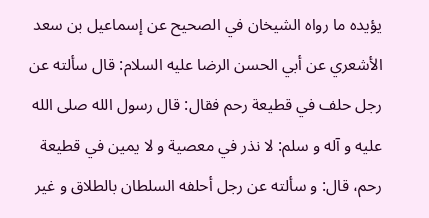يؤيده ما رواه الشيخان في الصحيح عن إسماعيل بن سعد الأشعري عن أبي الحسن الرضا عليه السلام: قال سألته عن رجل حلف في قطيعة رحم فقال: قال رسول الله صلى الله عليه و آله و سلم: لا نذر في معصية و لا يمين في قطيعة رحم، قال: و سألته عن رجل أحلفه السلطان بالطلاق و غير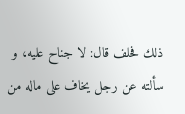ذلك فحلف قال: لا جناح عليه، و سألته عن رجل يخاف على ماله من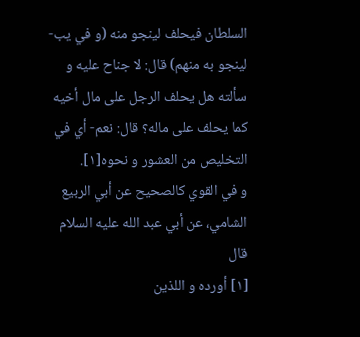السلطان فيحلف لينجو منه (و في يب- لينجو به منهم) قال: لا جناح عليه و سألته هل يحلف الرجل على مال أخيه كما يحلف على ماله؟ قال: نعم- أي في التخليص من العشور و نحوه[١].
و في القوي كالصحيح عن أبي الربيع الشامي، عن أبي عبد الله عليه السلام قال
[١] أورده و اللذين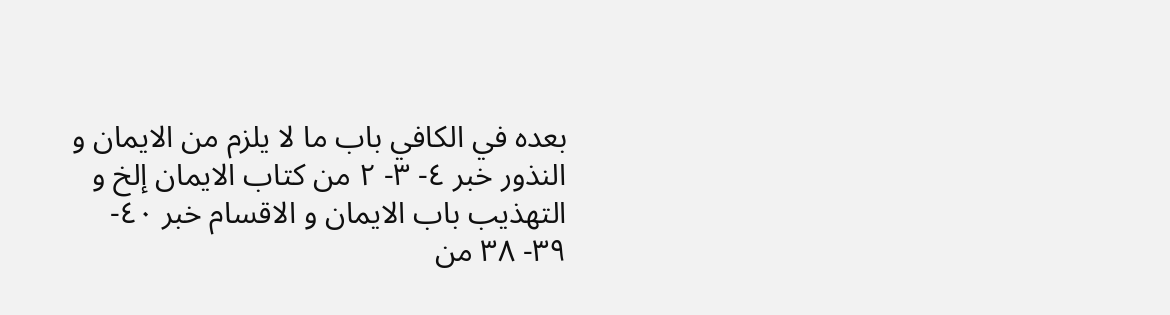بعده في الكافي باب ما لا يلزم من الايمان و النذور خبر ٤- ٣- ٢ من كتاب الايمان إلخ و التهذيب باب الايمان و الاقسام خبر ٤٠- ٣٩- ٣٨ من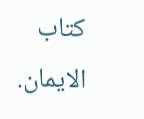كتاب الايمان.